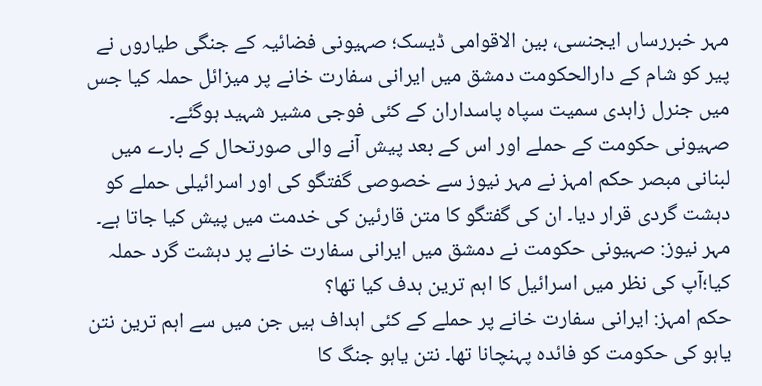مہر خبررساں ایجنسی، بین الاقوامی ڈیسک؛ صہیونی فضائیہ کے جنگی طیاروں نے پیر کو شام کے دارالحکومت دمشق میں ایرانی سفارت خانے پر میزائل حملہ کیا جس میں جنرل زاہدی سمیت سپاہ پاسداران کے کئی فوجی مشیر شہید ہوگئے۔
صہیونی حکومت کے حملے اور اس کے بعد پیش آنے والی صورتحال کے بارے میں لبنانی مبصر حکم امہز نے مہر نیوز سے خصوصی گفتگو کی اور اسرائیلی حملے کو دہشت گردی قرار دیا۔ ان کی گفتگو کا متن قارئین کی خدمت میں پیش کیا جاتا ہے۔
مہر نیوز: صہیونی حکومت نے دمشق میں ایرانی سفارت خانے پر دہشت گرد حملہ کیا؛آپ کی نظر میں اسرائیل کا اہم ترین ہدف کیا تھا؟
حکم امہز: ایرانی سفارت خانے پر حملے کے کئی اہداف ہیں جن میں سے اہم ترین نتن یاہو کی حکومت کو فائدہ پہنچانا تھا۔ نتن یاہو جنگ کا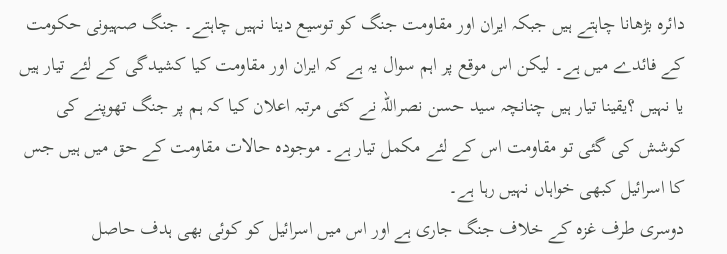دائرہ بڑھانا چاہتے ہیں جبکہ ایران اور مقاومت جنگ کو توسیع دینا نہیں چاہتے۔ جنگ صہیونی حکومت کے فائدے میں ہے۔ لیکن اس موقع پر اہم سوال یہ ہے کہ ایران اور مقاومت کیا کشیدگی کے لئے تیار ہیں یا نہیں ؟یقینا تیار ہیں چنانچہ سید حسن نصراللہ نے کئی مرتبہ اعلان کیا کہ ہم پر جنگ تھوپنے کی کوشش کی گئی تو مقاومت اس کے لئے مکمل تیار ہے۔ موجودہ حالات مقاومت کے حق میں ہیں جس کا اسرائیل کبھی خواہاں نہیں رہا ہے۔
دوسری طرف غزہ کے خلاف جنگ جاری ہے اور اس میں اسرائیل کو کوئی بھی ہدف حاصل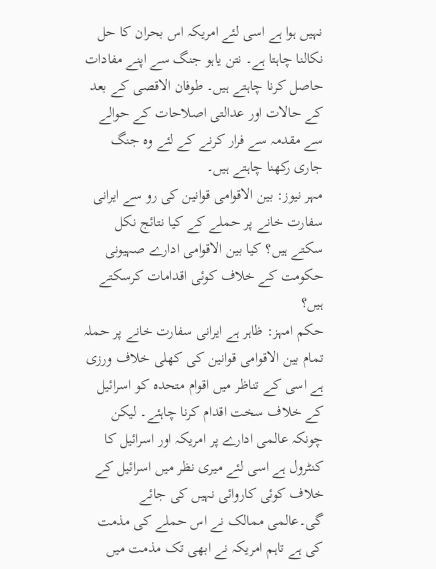نہیں ہوا ہے اسی لئے امریکہ اس بحران کا حل نکالنا چاہتا ہے۔ نتن یاہو جنگ سے اپنے مفادات حاصل کرنا چاہتے ہیں۔ طوفان الاقصی کے بعد کے حالات اور عدالتی اصلاحات کے حوالے سے مقدمہ سے فرار کرنے کے لئے وہ جنگ جاری رکھنا چاہتے ہیں۔
مہر نیوز: بین الاقوامی قوانین کی رو سے ایرانی سفارت خانے پر حملے کے کیا نتائج نکل سکتے ہیں؟ کیا بین الاقوامی ادارے صہیونی حکومت کے خلاف کوئی اقدامات کرسکتے ہیں؟
حکم امہز: ظاہر ہے ایرانی سفارت خانے پر حملہ تمام بین الاقوامی قوانین کی کھلی خلاف ورزی ہے اسی کے تناظر میں اقوام متحدہ کو اسرائیل کے خلاف سخت اقدام کرنا چاہئے۔ لیکن چونکہ عالمی ادارے پر امریکہ اور اسرائیل کا کنٹرول ہے اسی لئے میری نظر میں اسرائیل کے خلاف کوئی کاروائی نہیں کی جائے گی۔عالمی ممالک نے اس حملے کی مذمت کی ہے تاہم امریکہ نے ابھی تک مذمت میں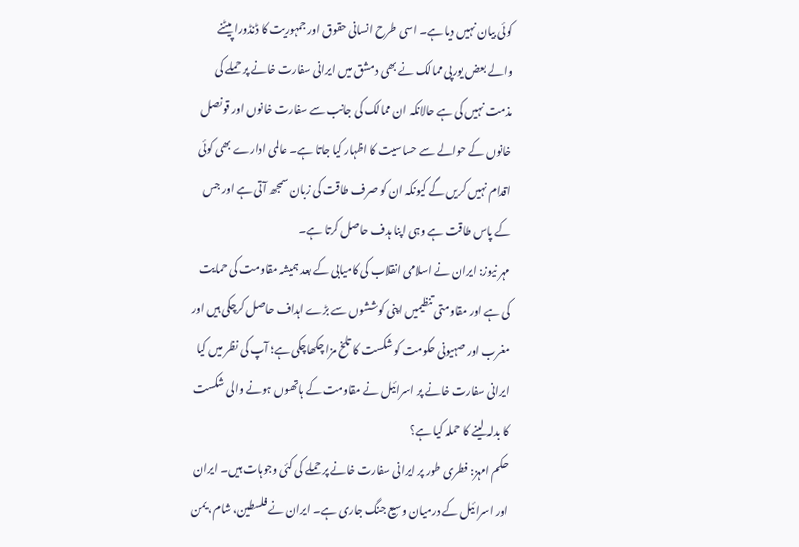کوئی بیان نہیں دیا ہے۔ اسی طرح انسانی حقوق اور جمہوریت کا ڈنڈورا پیٹنے والے بعض یورپی ممالک نے بھی دمشق میں ایرانی سفارت خانے پر حملے کی مذمت نہیں کی ہے حالانکہ ان ممالک کی جانب سے سفارت خانوں اور قونصل خانوں کے حوالے سے حساسیت کا اظہار کیا جاتا ہے۔ عالمی ادارے بھی کوئی اقدام نہیں کریں گے کیونکہ ان کو صرف طاقت کی زبان سمجھ آتی ہے اور جس کے پاس طاقت ہے وہی اپنا ہدف حاصل کرتا ہے۔
مہر نیوز: ایران نے اسلامی انقلاب کی کامیابی کے بعد ہمیشہ مقاومت کی حمایت کی ہے اور مقاومتی تنظیمیں اپنی کوششوں سے بڑے اہداف حاصل کرچکی ہیں اور مغرب اور صہیونی حکومت کو شکست کا تلخ مزا چکھاچکی ہے؛ آپ کی نظر میں کیا ایرانی سفارت خانے پر اسرائیل نے مقاومت کے ہاتھوں ہونے والی شکست کا بدلہ لینے کا حملہ کیا ہے؟
حکم امہز: فطری طور پر ایرانی سفارت خانے پر حملے کی کئی وجوہات ہیں۔ ایران اور اسرائیل کے درمیان وسیع جنگ جاری ہے۔ ایران نے فلسطین، شام، یمن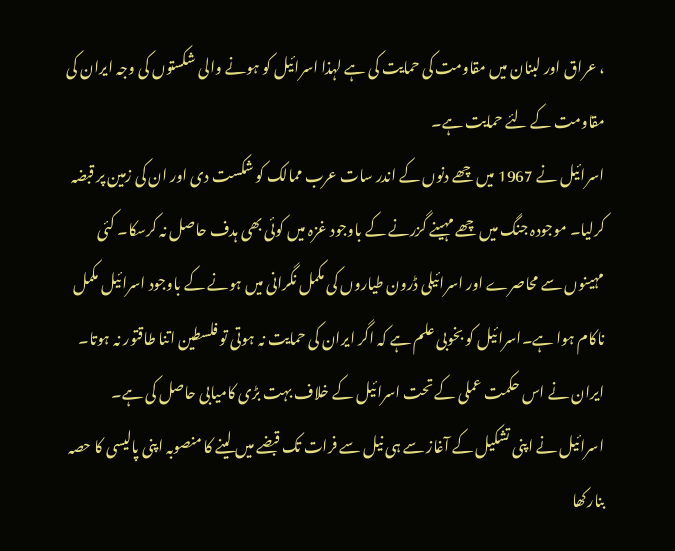، عراق اور لبنان میں مقاومت کی حمایت کی ہے لہذا اسرائیل کو ہونے والی شکستوں کی وجہ ایران کی مقاومت کے لئے حمایت ہے۔
اسرائیل نے 1967 میں چھے دنوں کے اندر سات عرب ممالک کو شکست دی اور ان کی زمین پر قبضہ کرلیا۔ موجودہ جنگ میں چھے مہینے گزرنے کے باوجود غزہ میں کوئی بھی ہدف حاصل نہ کرسکا۔ کئی مہینوں سے محاصرے اور اسرائیلی ڈرون طیاروں کی مکمل نگرانی میں ہونے کے باوجود اسرائیل مکمل ناکام ہوا ہے۔اسرائیل کو بخوبی علم ہے کہ اگر ایران کی حمایت نہ ہوتی تو فلسطین اتنا طاقتور نہ ہوتا۔ ایران نے اس حکمت عملی کے تحت اسرائیل کے خلاف بہت بڑی کامیابی حاصل کی ہے۔
اسرائیل نے اپنی تشکیل کے آغاز سے ہی نیل سے فرات تک قبضے میں لینے کا منصوبہ اپنی پالیسی کا حصہ بنارکھا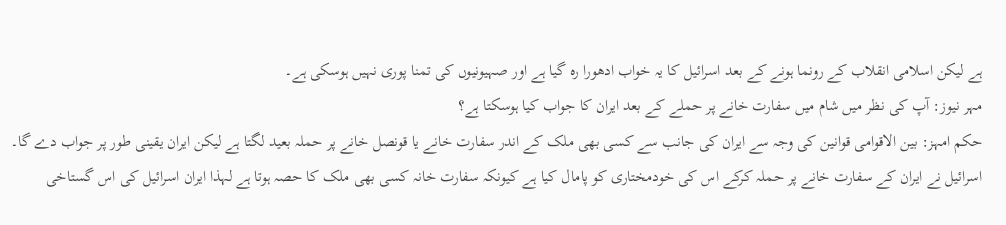ہے لیکن اسلامی انقلاب کے رونما ہونے کے بعد اسرائیل کا یہ خواب ادھورا رہ گیا ہے اور صہیونیوں کی تمنا پوری نہیں ہوسکی ہے۔
مہر نیوز: آپ کی نظر میں شام میں سفارت خانے پر حملے کے بعد ایران کا جواب کیا ہوسکتا ہے؟
حکم امہز: بین الاقوامی قوانین کی وجہ سے ایران کی جانب سے کسی بھی ملک کے اندر سفارت خانے یا قونصل خانے پر حملہ بعید لگتا ہے لیکن ایران یقینی طور پر جواب دے گا۔ اسرائیل نے ایران کے سفارت خانے پر حملہ کرکے اس کی خودمختاری کو پامال کیا ہے کیونکہ سفارت خانہ کسی بھی ملک کا حصہ ہوتا ہے لہذا ایران اسرائیل کی اس گستاخی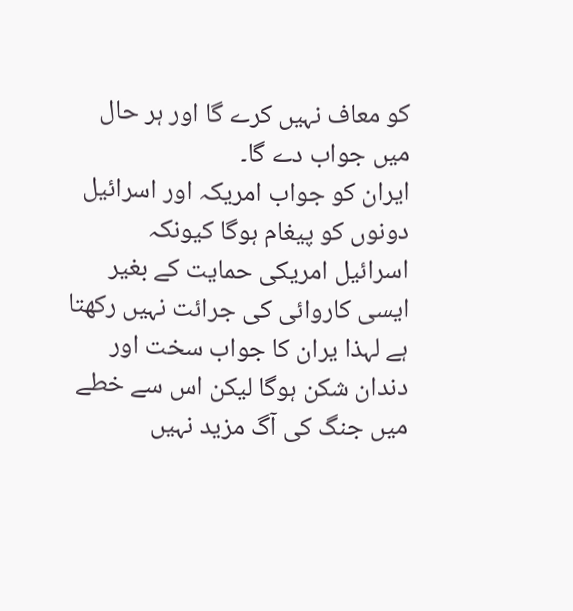کو معاف نہیں کرے گا اور ہر حال میں جواب دے گا۔
ایران کو جواب امریکہ اور اسرائیل دونوں کو پیغام ہوگا کیونکہ اسرائیل امریکی حمایت کے بغیر ایسی کاروائی کی جرائت نہیں رکھتا ہے لہذا یران کا جواب سخت اور دندان شکن ہوگا لیکن اس سے خطے میں جنگ کی آگ مزید نہیں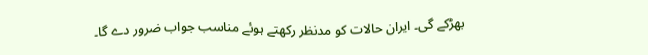بھڑکے گی۔ ایران حالات کو مدنظر رکھتے ہوئے مناسب جواب ضرور دے گا۔